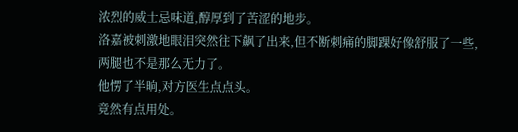浓烈的威士忌味道,醇厚到了苦涩的地步。
洛嘉被刺激地眼泪突然往下飙了出来,但不断刺痛的脚踝好像舒服了一些,两腿也不是那么无力了。
他愣了半晌,对方医生点点头。
竟然有点用处。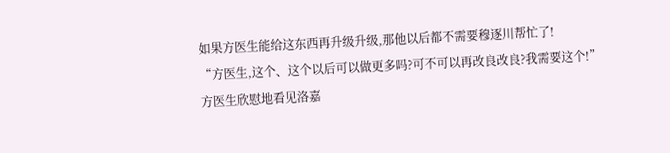如果方医生能给这东西再升级升级,那他以后都不需要穆逐川帮忙了!
“方医生,这个、这个以后可以做更多吗?可不可以再改良改良?我需要这个!”
方医生欣慰地看见洛嘉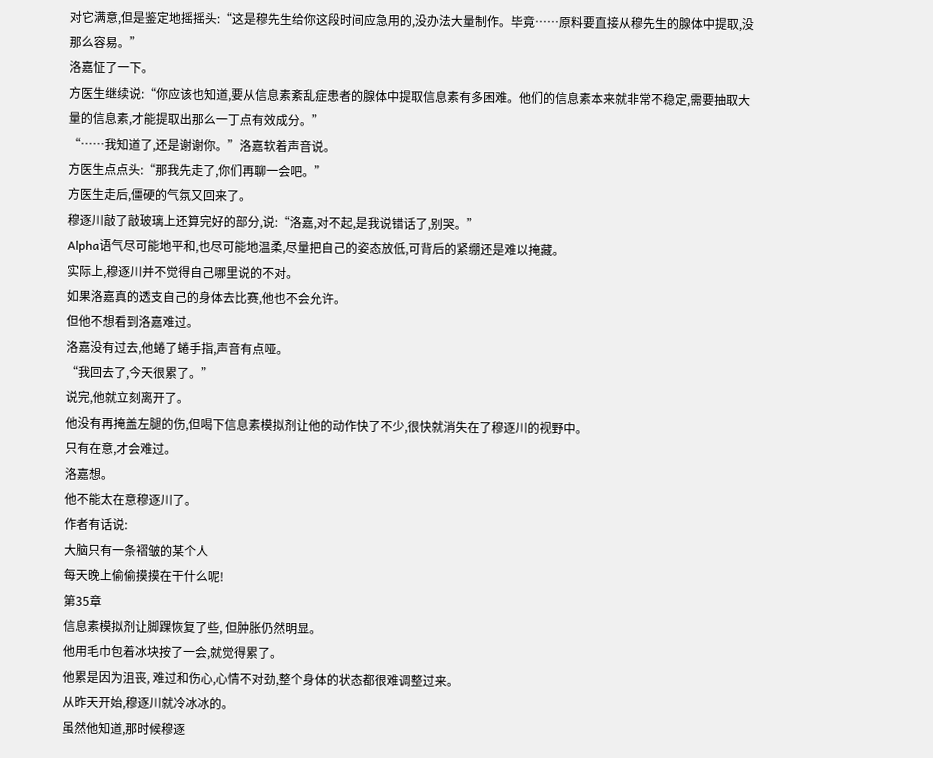对它满意,但是鉴定地摇摇头:“这是穆先生给你这段时间应急用的,没办法大量制作。毕竟……原料要直接从穆先生的腺体中提取,没那么容易。”
洛嘉怔了一下。
方医生继续说:“你应该也知道,要从信息素紊乱症患者的腺体中提取信息素有多困难。他们的信息素本来就非常不稳定,需要抽取大量的信息素,才能提取出那么一丁点有效成分。”
“……我知道了,还是谢谢你。”洛嘉软着声音说。
方医生点点头:“那我先走了,你们再聊一会吧。”
方医生走后,僵硬的气氛又回来了。
穆逐川敲了敲玻璃上还算完好的部分,说:“洛嘉,对不起,是我说错话了,别哭。”
Alpha语气尽可能地平和,也尽可能地温柔,尽量把自己的姿态放低,可背后的紧绷还是难以掩藏。
实际上,穆逐川并不觉得自己哪里说的不对。
如果洛嘉真的透支自己的身体去比赛,他也不会允许。
但他不想看到洛嘉难过。
洛嘉没有过去,他蜷了蜷手指,声音有点哑。
“我回去了,今天很累了。”
说完,他就立刻离开了。
他没有再掩盖左腿的伤,但喝下信息素模拟剂让他的动作快了不少,很快就消失在了穆逐川的视野中。
只有在意,才会难过。
洛嘉想。
他不能太在意穆逐川了。
作者有话说:
大脑只有一条褶皱的某个人
每天晚上偷偷摸摸在干什么呢!
第35章
信息素模拟剂让脚踝恢复了些, 但肿胀仍然明显。
他用毛巾包着冰块按了一会,就觉得累了。
他累是因为沮丧, 难过和伤心,心情不对劲,整个身体的状态都很难调整过来。
从昨天开始,穆逐川就冷冰冰的。
虽然他知道,那时候穆逐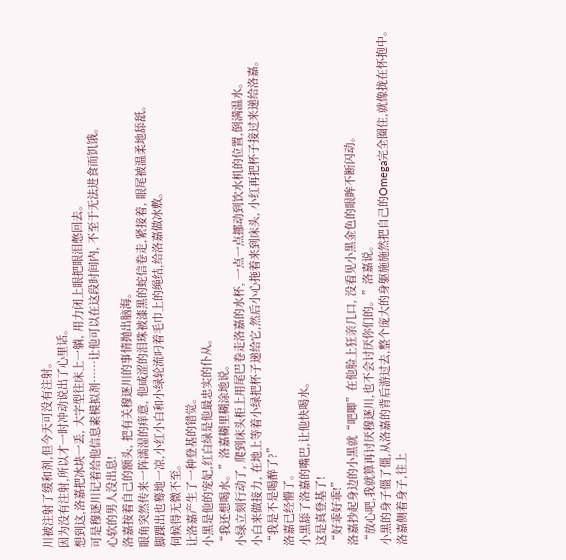川被注射了缓和剂,但今天可没有注射。
因为没有注射,所以才一时冲动说出了心里话。
想到这,洛嘉把冰块一丢, 大字型往床上一躺, 用力闭上眼把眼泪憋回去。
可是穆逐川记着给他信息素模拟剂……让他可以在这段时间内, 不至于无法进食而饥饿。
心软的男人没出息!
洛嘉按着自己的额头, 把有关穆逐川的事情抛出脑海。
眼角突然传来一阵濡湿的痒意, 他咸涩的泪珠被漆黑的蛇信卷走,紧接着, 眼尾被温柔地舔舐。
脚踝出也蓦地一凉,小红小白和小绿轮流叼着毛巾上的绳结,给洛嘉做冰敷。
伺候得无微不至。
让洛嘉产生了一种登基的错觉。
小黑是他的宠妃,红白绿是他最忠实的仆从。
“我还想喝水。”洛嘉糊里糊涂地说。
小绿立刻行动了, 爬到床头柜上用尾巴卷走洛嘉的水杯, 一点一点挪动到饮水机的位置,倒满温水。
小白来做接力, 在地上等着小绿把杯子递给它,然后小心拖着来到床头, 小红再把杯子接过来递给洛嘉。
“我是不是喝醉了?”
洛嘉已经懵了。
小黑舔了洛嘉的嘴巴,让他快喝水。
这是真登基了!
“好乖好乖!”
洛嘉抄起身边的小黑就“吧唧”在他脸上狂亲几口, 没看见小黑金色的眼眸不断闪动。
“放心吧,我就算再讨厌穆逐川,也不会讨厌你们的。”洛嘉说。
小黑的身子僵了僵,从洛嘉的背后游过去,整个庞大的身躯施施然把自己的Omega完全圈住,就像拢在怀抱中。
洛嘉侧着身子,往上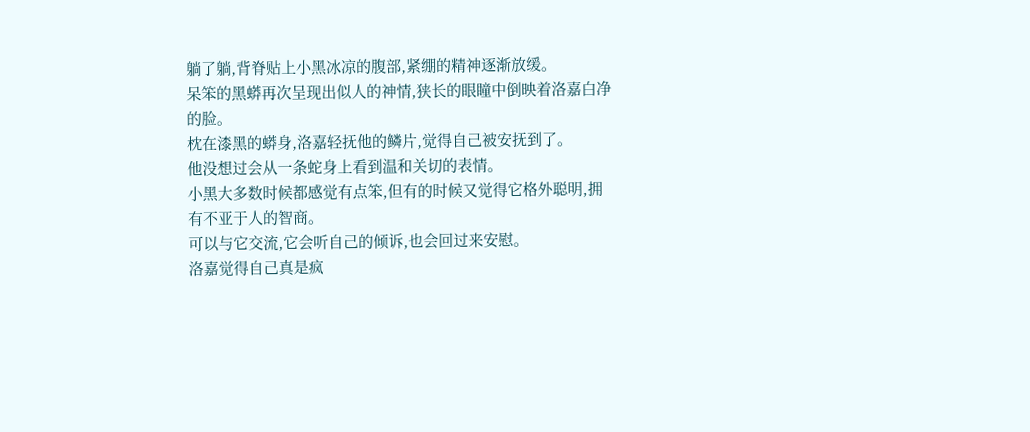躺了躺,背脊贴上小黑冰凉的腹部,紧绷的精神逐渐放缓。
呆笨的黑蟒再次呈现出似人的神情,狭长的眼瞳中倒映着洛嘉白净的脸。
枕在漆黑的蟒身,洛嘉轻抚他的鳞片,觉得自己被安抚到了。
他没想过会从一条蛇身上看到温和关切的表情。
小黑大多数时候都感觉有点笨,但有的时候又觉得它格外聪明,拥有不亚于人的智商。
可以与它交流,它会听自己的倾诉,也会回过来安慰。
洛嘉觉得自己真是疯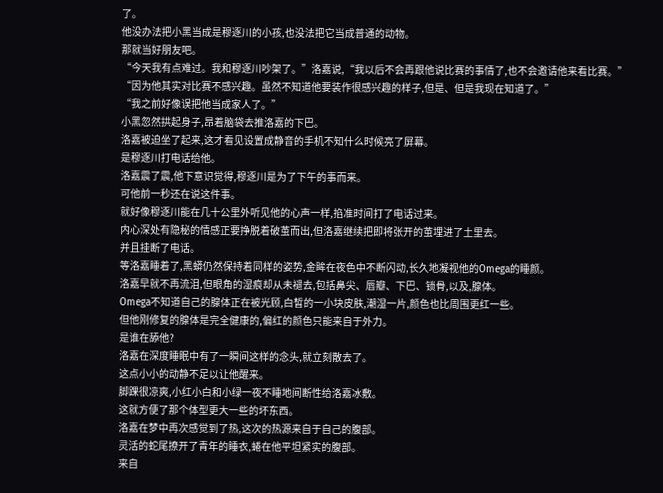了。
他没办法把小黑当成是穆逐川的小孩,也没法把它当成普通的动物。
那就当好朋友吧。
“今天我有点难过。我和穆逐川吵架了。”洛嘉说,“我以后不会再跟他说比赛的事情了,也不会邀请他来看比赛。”
“因为他其实对比赛不感兴趣。虽然不知道他要装作很感兴趣的样子,但是、但是我现在知道了。”
“我之前好像误把他当成家人了。”
小黑忽然拱起身子,昂着脑袋去推洛嘉的下巴。
洛嘉被迫坐了起来,这才看见设置成静音的手机不知什么时候亮了屏幕。
是穆逐川打电话给他。
洛嘉震了震,他下意识觉得,穆逐川是为了下午的事而来。
可他前一秒还在说这件事。
就好像穆逐川能在几十公里外听见他的心声一样,掐准时间打了电话过来。
内心深处有隐秘的情感正要挣脱着破茧而出,但洛嘉继续把即将张开的茧埋进了土里去。
并且挂断了电话。
等洛嘉睡着了,黑蟒仍然保持着同样的姿势,金眸在夜色中不断闪动,长久地凝视他的Omega的睡颜。
洛嘉早就不再流泪,但眼角的湿痕却从未褪去,包括鼻尖、唇瓣、下巴、锁骨,以及,腺体。
Omega不知道自己的腺体正在被光顾,白皙的一小块皮肤,潮湿一片,颜色也比周围更红一些。
但他刚修复的腺体是完全健康的,偏红的颜色只能来自于外力。
是谁在舔他?
洛嘉在深度睡眠中有了一瞬间这样的念头,就立刻散去了。
这点小小的动静不足以让他醒来。
脚踝很凉爽,小红小白和小绿一夜不睡地间断性给洛嘉冰敷。
这就方便了那个体型更大一些的坏东西。
洛嘉在梦中再次感觉到了热,这次的热源来自于自己的腹部。
灵活的蛇尾撩开了青年的睡衣,蜷在他平坦紧实的腹部。
来自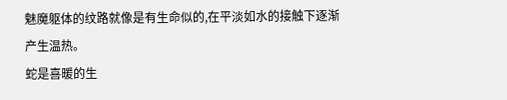魅魔躯体的纹路就像是有生命似的,在平淡如水的接触下逐渐产生温热。
蛇是喜暖的生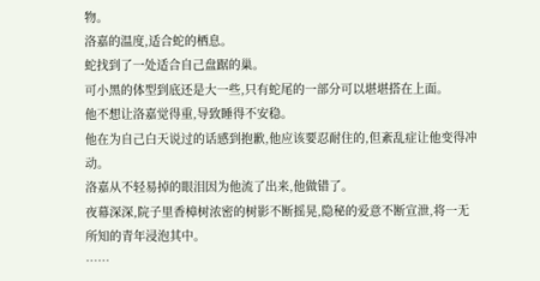物。
洛嘉的温度,适合蛇的栖息。
蛇找到了一处适合自己盘踞的巢。
可小黑的体型到底还是大一些,只有蛇尾的一部分可以堪堪搭在上面。
他不想让洛嘉觉得重,导致睡得不安稳。
他在为自己白天说过的话感到抱歉,他应该要忍耐住的,但紊乱症让他变得冲动。
洛嘉从不轻易掉的眼泪因为他流了出来,他做错了。
夜幕深深,院子里香樟树浓密的树影不断摇晃,隐秘的爱意不断宣泄,将一无所知的青年浸泡其中。
……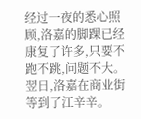经过一夜的悉心照顾,洛嘉的脚踝已经康复了许多,只要不跑不跳,问题不大。
翌日,洛嘉在商业街等到了江辛辛。